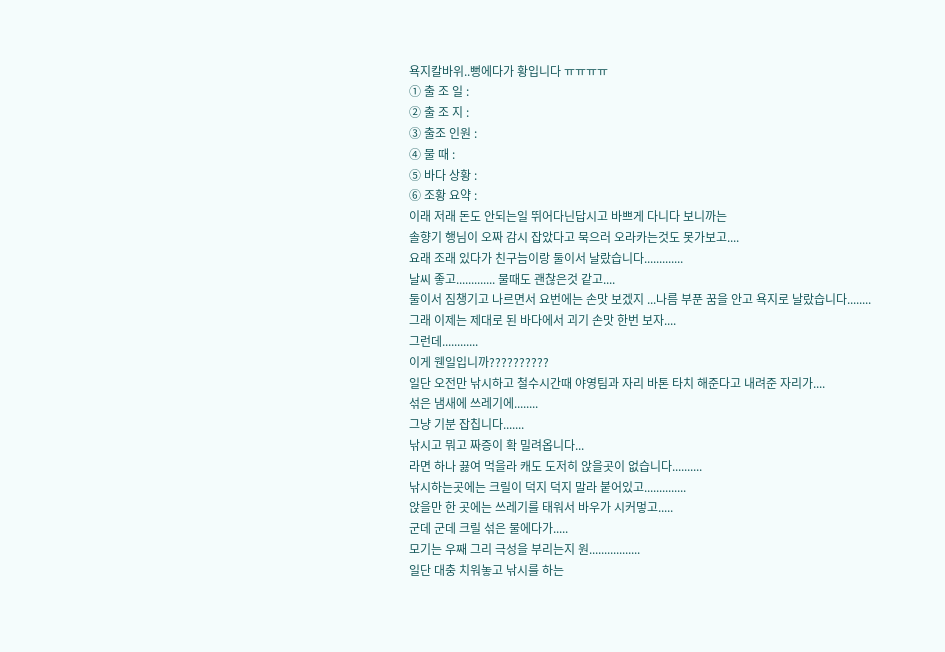욕지칼바위..뻥에다가 황입니다 ㅠㅠㅠㅠ
① 출 조 일 :
② 출 조 지 :
③ 출조 인원 :
④ 물 때 :
⑤ 바다 상황 :
⑥ 조황 요약 :
이래 저래 돈도 안되는일 뛰어다닌답시고 바쁘게 다니다 보니까는
솔향기 행님이 오짜 감시 잡았다고 묵으러 오라카는것도 못가보고....
요래 조래 있다가 친구늠이랑 둘이서 날랐습니다.............
날씨 좋고............. 물때도 괜찮은것 같고....
둘이서 짐챙기고 나르면서 요번에는 손맛 보겠지 ...나름 부푼 꿈을 안고 욕지로 날랐습니다........
그래 이제는 제대로 된 바다에서 괴기 손맛 한번 보자....
그런데............
이게 웬일입니까??????????
일단 오전만 낚시하고 철수시간때 야영팀과 자리 바톤 타치 해준다고 내려준 자리가....
섞은 냄새에 쓰레기에........
그냥 기분 잡칩니다.......
낚시고 뭐고 짜증이 확 밀려옵니다...
라면 하나 끓여 먹을라 캐도 도저히 앉을곳이 없습니다..........
낚시하는곳에는 크릴이 덕지 덕지 말라 붙어있고..............
앉을만 한 곳에는 쓰레기를 태워서 바우가 시커멓고.....
군데 군데 크릴 섞은 물에다가.....
모기는 우째 그리 극성을 부리는지 원.................
일단 대충 치워놓고 낚시를 하는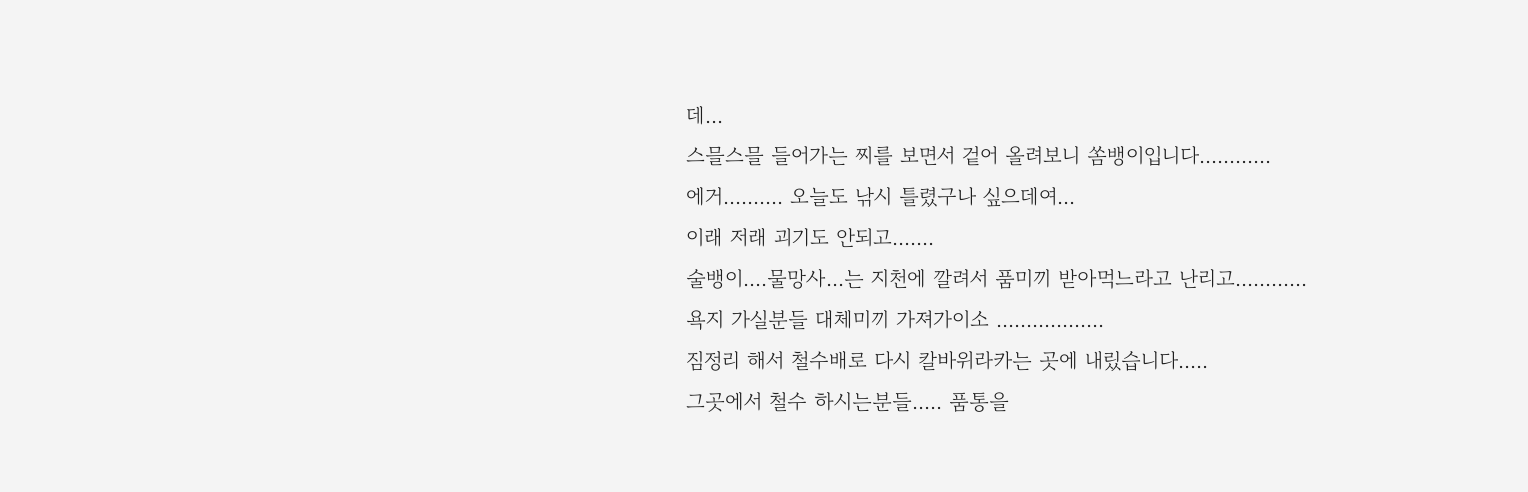데...
스믈스믈 들어가는 찌를 보면서 겉어 올려보니 쏨뱅이입니다............
에거.......... 오늘도 낚시 틀렸구나 싶으데여...
이래 저래 괴기도 안되고.......
술뱅이....물망사...는 지천에 깔려서 품미끼 받아먹느라고 난리고............
욕지 가실분들 대체미끼 가져가이소 ..................
짐정리 해서 철수배로 다시 칼바위라카는 곳에 내맀습니다.....
그곳에서 철수 하시는분들..... 품통을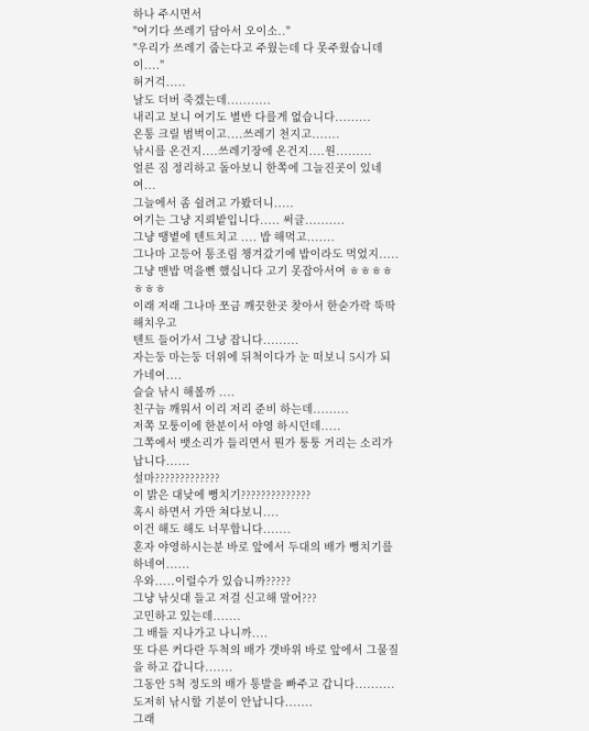하나 주시면서
"여기다 쓰레기 담아서 오이소.."
"우리가 쓰레기 줍는다고 주웠는데 다 못주웠습니데이...."
허거걱.....
날도 더버 죽겠는데...........
내리고 보니 여기도 별반 다를게 없습니다.........
온통 크릴 범벅이고....쓰레기 천지고.......
낚시를 온건지....쓰레기장에 온건지....원.........
얼른 짐 정리하고 돌아보니 한쪽에 그늘진곳이 있네여...
그늘에서 좀 쉴려고 가봤더니.....
여기는 그냥 지뢰밭입니다..... 써글..........
그냥 땡볕에 텐트치고 .... 밥 해먹고.......
그나마 고등어 통조림 챙겨갔기에 밥이라도 먹었지.....
그냥 맨밥 먹을뻔 했십니다 고기 못잡아서여 ㅎㅎㅎㅎㅎㅎㅎ
이래 저래 그나마 쪼금 깨끗한곳 찾아서 한숟가락 뚝딱 해치우고
텐트 들어가서 그냥 잡니다.........
자는둥 마는둥 더위에 뒤척이다가 눈 떠보니 5시가 되가네여....
슬슬 낚시 해볼까 ....
친구늠 깨워서 이리 저리 준비 하는데.........
저쪽 모퉁이에 한분이서 야영 하시던데.....
그쪽에서 뱃소리가 들리면서 뭔가 퉁퉁 거리는 소리가 납니다......
설마?????????????
이 밝은 대낮에 뻥치기??????????????
혹시 하면서 가만 쳐다보니....
이건 해도 해도 너무합니다.......
혼자 야영하시는분 바로 앞에서 두대의 배가 뻥치기를 하네여......
우와.....이럴수가 있습니까?????
그냥 낚싯대 들고 저걸 신고해 말어???
고민하고 있는데.......
그 배들 지나가고 나니까....
또 다른 커다란 두척의 배가 갯바위 바로 앞에서 그물질을 하고 갑니다.......
그동안 5척 정도의 배가 통발을 빠주고 갑니다..........
도저히 낚시할 기분이 안납니다.......
그래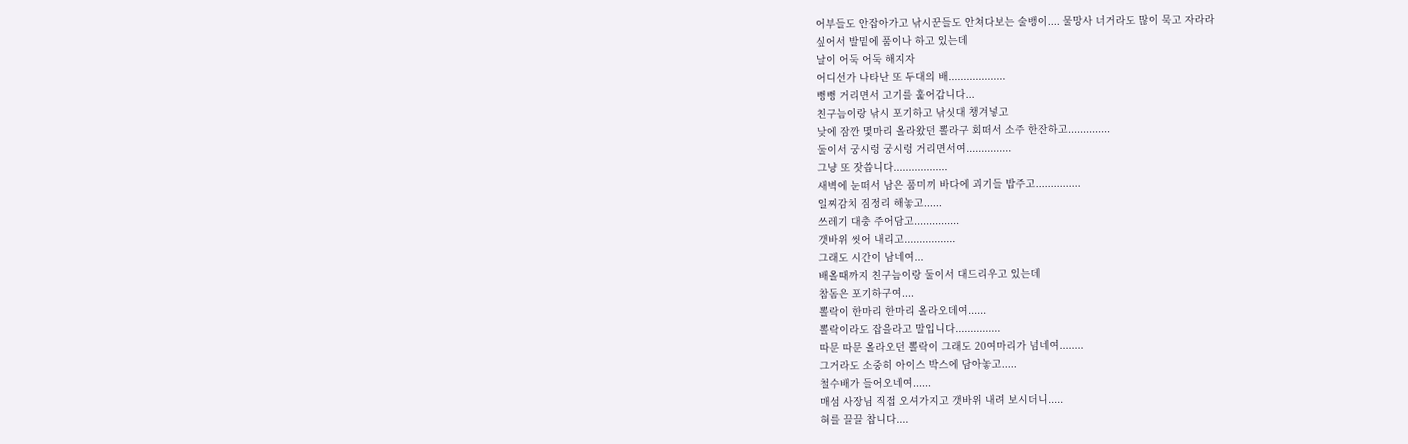어부들도 안잡아가고 낚시꾼들도 안쳐다보는 술뱅이.... 물망사 너거라도 많이 묵고 자라라
싶어서 발밑에 품이나 하고 있는데
날이 어둑 어둑 해지자
어디선가 나타난 또 두대의 배...................
뻥뻥 거리면서 고기를 훑어갑니다...
친구늠이랑 낚시 포기하고 낚싯대 챙겨넣고
낮에 잠깐 몇마리 올라왔던 뽈라구 회떠서 소주 한잔하고..............
둘이서 궁시렁 궁시렁 거리면서여...............
그냥 또 잣씁니다..................
새벽에 눈떠서 남은 품미끼 바다에 괴기들 밥주고...............
일찌감치 짐정리 해놓고......
쓰레기 대충 주어담고...............
갯바위 씻어 내리고.................
그래도 시간이 남네여...
배올때까지 친구늠이랑 둘이서 대드리우고 있는데
참돔은 포기하구여....
뽈락이 한마리 한마리 올라오데여......
뽈락이라도 잡을라고 말입니다...............
따문 따문 올라오던 뽈락이 그래도 20여마리가 넘네여........
그거라도 소중히 아이스 박스에 담아놓고.....
철수배가 들어오네여......
매섬 사장님 직접 오셔가지고 갯바위 내려 보시더니.....
혀를 끌끌 찹니다....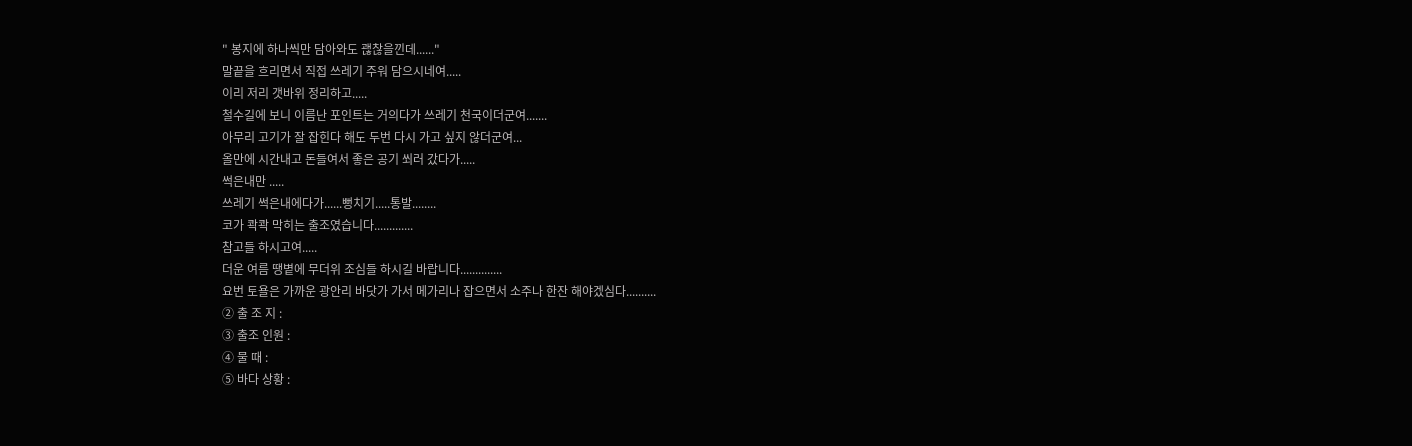" 봉지에 하나씩만 담아와도 괞찮을낀데......"
말끝을 흐리면서 직접 쓰레기 주워 담으시네여.....
이리 저리 갯바위 정리하고.....
철수길에 보니 이름난 포인트는 거의다가 쓰레기 천국이더군여.......
아무리 고기가 잘 잡힌다 해도 두번 다시 가고 싶지 않더군여...
올만에 시간내고 돈들여서 좋은 공기 쐬러 갔다가.....
썩은내만 .....
쓰레기 썩은내에다가......뻥치기.....통발........
코가 콱콱 막히는 출조였습니다.............
참고들 하시고여.....
더운 여름 땡볕에 무더위 조심들 하시길 바랍니다..............
요번 토욜은 가까운 광안리 바닷가 가서 메가리나 잡으면서 소주나 한잔 해야겠심다..........
② 출 조 지 :
③ 출조 인원 :
④ 물 때 :
⑤ 바다 상황 :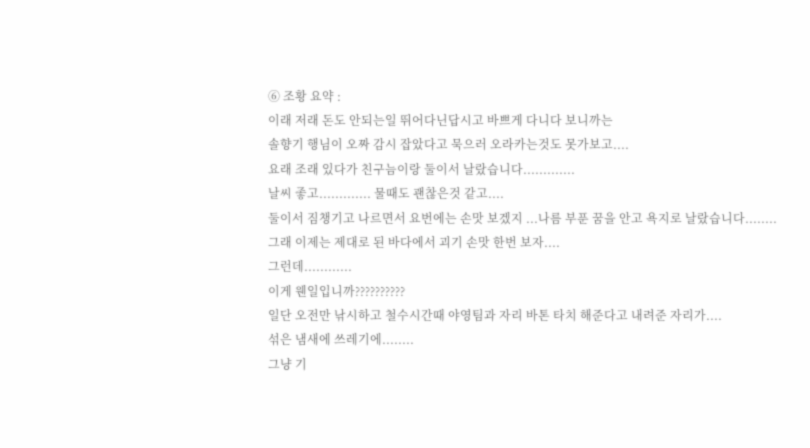⑥ 조황 요약 :
이래 저래 돈도 안되는일 뛰어다닌답시고 바쁘게 다니다 보니까는
솔향기 행님이 오짜 감시 잡았다고 묵으러 오라카는것도 못가보고....
요래 조래 있다가 친구늠이랑 둘이서 날랐습니다.............
날씨 좋고............. 물때도 괜찮은것 같고....
둘이서 짐챙기고 나르면서 요번에는 손맛 보겠지 ...나름 부푼 꿈을 안고 욕지로 날랐습니다........
그래 이제는 제대로 된 바다에서 괴기 손맛 한번 보자....
그런데............
이게 웬일입니까??????????
일단 오전만 낚시하고 철수시간때 야영팀과 자리 바톤 타치 해준다고 내려준 자리가....
섞은 냄새에 쓰레기에........
그냥 기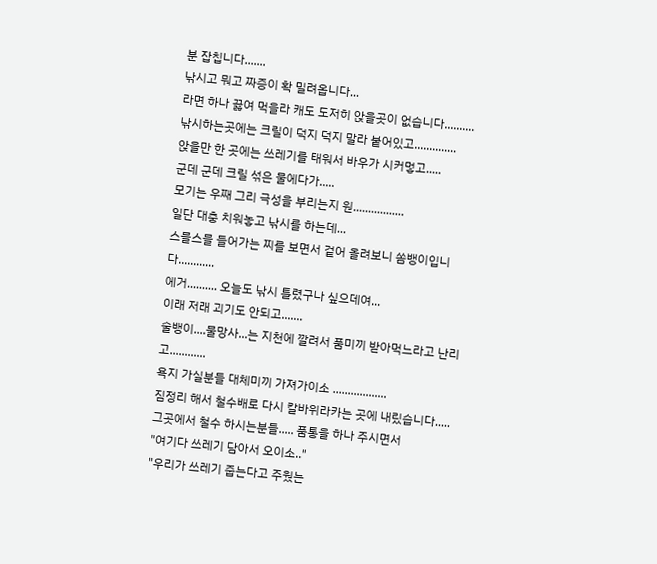분 잡칩니다.......
낚시고 뭐고 짜증이 확 밀려옵니다...
라면 하나 끓여 먹을라 캐도 도저히 앉을곳이 없습니다..........
낚시하는곳에는 크릴이 덕지 덕지 말라 붙어있고..............
앉을만 한 곳에는 쓰레기를 태워서 바우가 시커멓고.....
군데 군데 크릴 섞은 물에다가.....
모기는 우째 그리 극성을 부리는지 원.................
일단 대충 치워놓고 낚시를 하는데...
스믈스믈 들어가는 찌를 보면서 겉어 올려보니 쏨뱅이입니다............
에거.......... 오늘도 낚시 틀렸구나 싶으데여...
이래 저래 괴기도 안되고.......
술뱅이....물망사...는 지천에 깔려서 품미끼 받아먹느라고 난리고............
욕지 가실분들 대체미끼 가져가이소 ..................
짐정리 해서 철수배로 다시 칼바위라카는 곳에 내맀습니다.....
그곳에서 철수 하시는분들..... 품통을 하나 주시면서
"여기다 쓰레기 담아서 오이소.."
"우리가 쓰레기 줍는다고 주웠는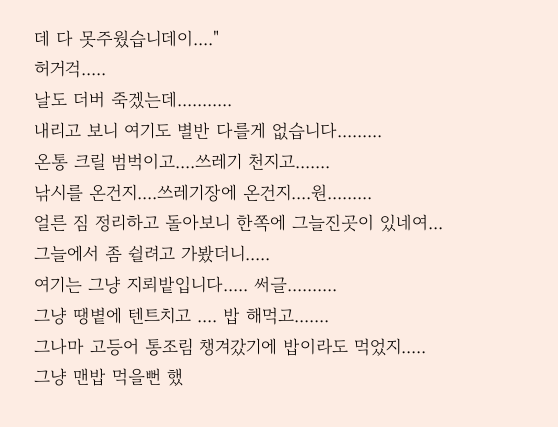데 다 못주웠습니데이...."
허거걱.....
날도 더버 죽겠는데...........
내리고 보니 여기도 별반 다를게 없습니다.........
온통 크릴 범벅이고....쓰레기 천지고.......
낚시를 온건지....쓰레기장에 온건지....원.........
얼른 짐 정리하고 돌아보니 한쪽에 그늘진곳이 있네여...
그늘에서 좀 쉴려고 가봤더니.....
여기는 그냥 지뢰밭입니다..... 써글..........
그냥 땡볕에 텐트치고 .... 밥 해먹고.......
그나마 고등어 통조림 챙겨갔기에 밥이라도 먹었지.....
그냥 맨밥 먹을뻔 했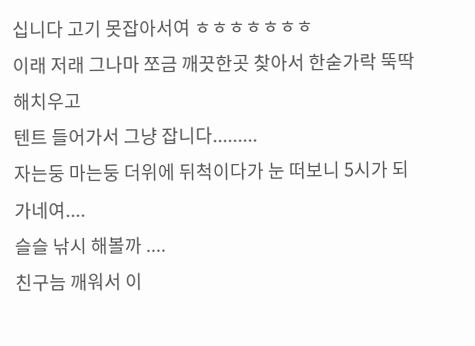십니다 고기 못잡아서여 ㅎㅎㅎㅎㅎㅎㅎ
이래 저래 그나마 쪼금 깨끗한곳 찾아서 한숟가락 뚝딱 해치우고
텐트 들어가서 그냥 잡니다.........
자는둥 마는둥 더위에 뒤척이다가 눈 떠보니 5시가 되가네여....
슬슬 낚시 해볼까 ....
친구늠 깨워서 이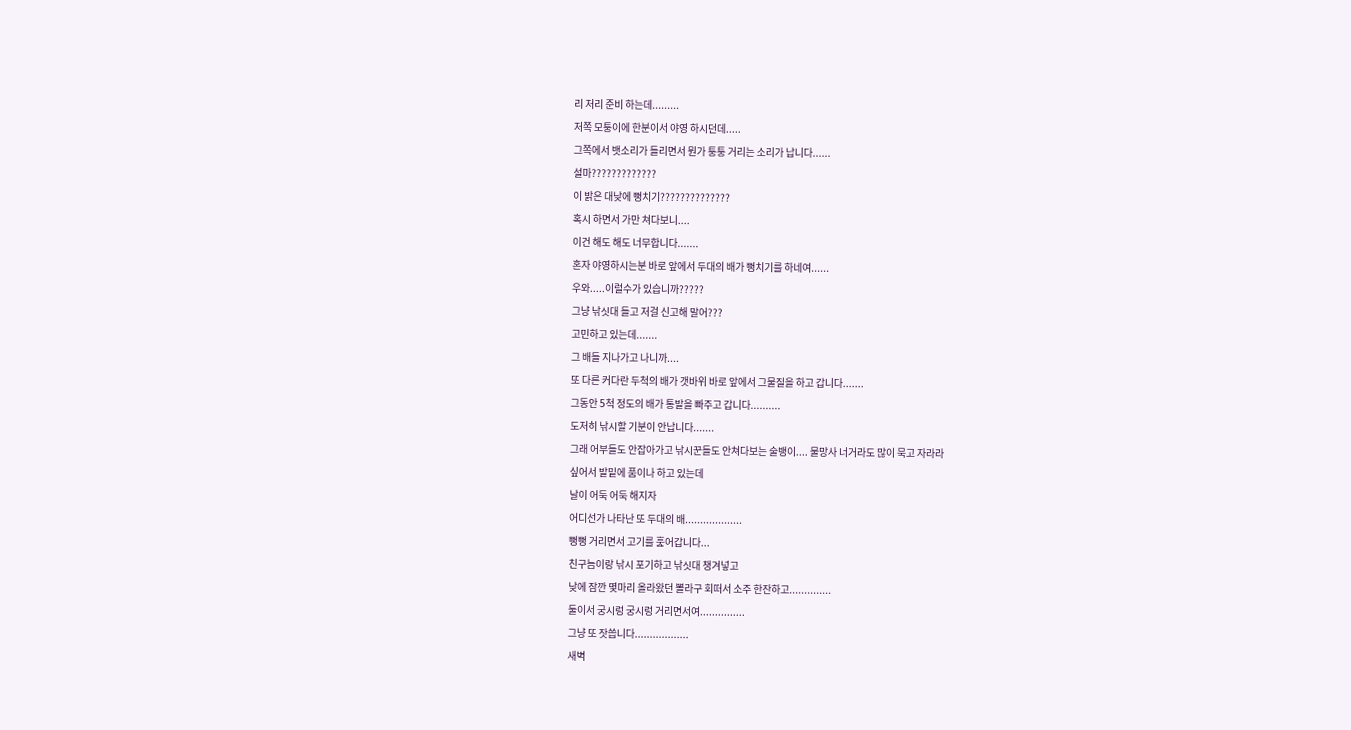리 저리 준비 하는데.........
저쪽 모퉁이에 한분이서 야영 하시던데.....
그쪽에서 뱃소리가 들리면서 뭔가 퉁퉁 거리는 소리가 납니다......
설마?????????????
이 밝은 대낮에 뻥치기??????????????
혹시 하면서 가만 쳐다보니....
이건 해도 해도 너무합니다.......
혼자 야영하시는분 바로 앞에서 두대의 배가 뻥치기를 하네여......
우와.....이럴수가 있습니까?????
그냥 낚싯대 들고 저걸 신고해 말어???
고민하고 있는데.......
그 배들 지나가고 나니까....
또 다른 커다란 두척의 배가 갯바위 바로 앞에서 그물질을 하고 갑니다.......
그동안 5척 정도의 배가 통발을 빠주고 갑니다..........
도저히 낚시할 기분이 안납니다.......
그래 어부들도 안잡아가고 낚시꾼들도 안쳐다보는 술뱅이.... 물망사 너거라도 많이 묵고 자라라
싶어서 발밑에 품이나 하고 있는데
날이 어둑 어둑 해지자
어디선가 나타난 또 두대의 배...................
뻥뻥 거리면서 고기를 훑어갑니다...
친구늠이랑 낚시 포기하고 낚싯대 챙겨넣고
낮에 잠깐 몇마리 올라왔던 뽈라구 회떠서 소주 한잔하고..............
둘이서 궁시렁 궁시렁 거리면서여...............
그냥 또 잣씁니다..................
새벽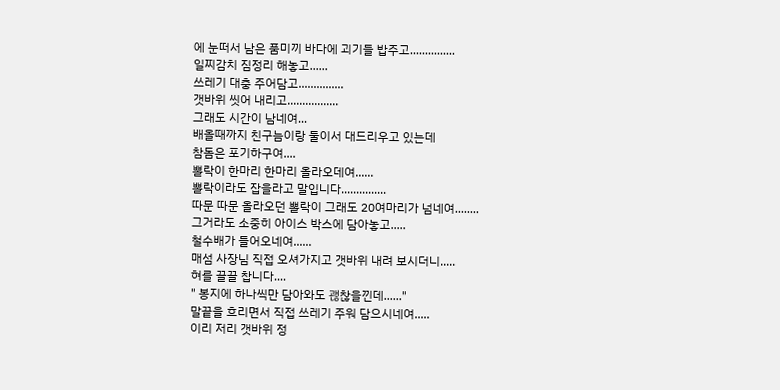에 눈떠서 남은 품미끼 바다에 괴기들 밥주고...............
일찌감치 짐정리 해놓고......
쓰레기 대충 주어담고...............
갯바위 씻어 내리고.................
그래도 시간이 남네여...
배올때까지 친구늠이랑 둘이서 대드리우고 있는데
참돔은 포기하구여....
뽈락이 한마리 한마리 올라오데여......
뽈락이라도 잡을라고 말입니다...............
따문 따문 올라오던 뽈락이 그래도 20여마리가 넘네여........
그거라도 소중히 아이스 박스에 담아놓고.....
철수배가 들어오네여......
매섬 사장님 직접 오셔가지고 갯바위 내려 보시더니.....
혀를 끌끌 찹니다....
" 봉지에 하나씩만 담아와도 괞찮을낀데......"
말끝을 흐리면서 직접 쓰레기 주워 담으시네여.....
이리 저리 갯바위 정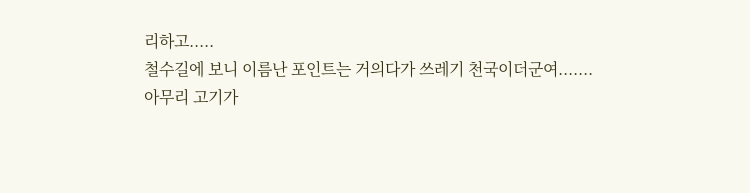리하고.....
철수길에 보니 이름난 포인트는 거의다가 쓰레기 천국이더군여.......
아무리 고기가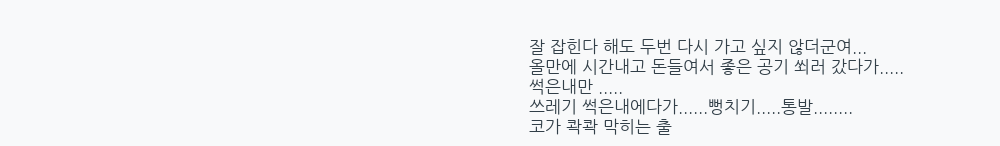잘 잡힌다 해도 두번 다시 가고 싶지 않더군여...
올만에 시간내고 돈들여서 좋은 공기 쐬러 갔다가.....
썩은내만 .....
쓰레기 썩은내에다가......뻥치기.....통발........
코가 콱콱 막히는 출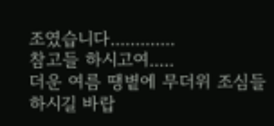조였습니다.............
참고들 하시고여.....
더운 여름 땡볕에 무더위 조심들 하시길 바랍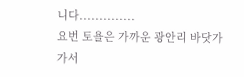니다..............
요번 토욜은 가까운 광안리 바닷가 가서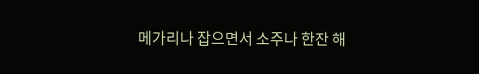메가리나 잡으면서 소주나 한잔 해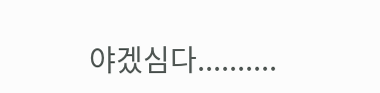야겠심다..........